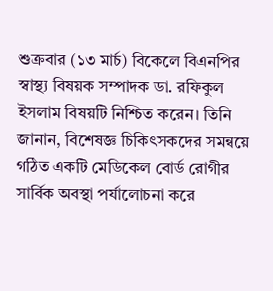শুক্রবার (১৩ মার্চ) বিকেলে বিএনপির স্বাস্থ্য বিষয়ক সম্পাদক ডা. রফিকুল ইসলাম বিষয়টি নিশ্চিত করেন। তিনি জানান, বিশেষজ্ঞ চিকিৎসকদের সমন্বয়ে গঠিত একটি মেডিকেল বোর্ড রোগীর সার্বিক অবস্থা পর্যালোচনা করে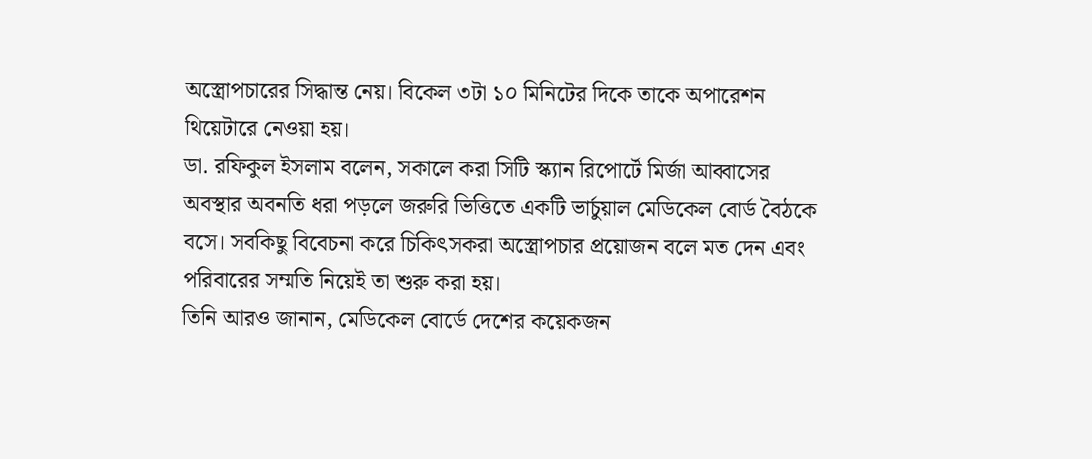অস্ত্রোপচারের সিদ্ধান্ত নেয়। বিকেল ৩টা ১০ মিনিটের দিকে তাকে অপারেশন থিয়েটারে নেওয়া হয়।
ডা. রফিকুল ইসলাম বলেন, সকালে করা সিটি স্ক্যান রিপোর্টে মির্জা আব্বাসের অবস্থার অবনতি ধরা পড়লে জরুরি ভিত্তিতে একটি ভার্চুয়াল মেডিকেল বোর্ড বৈঠকে বসে। সবকিছু বিবেচনা করে চিকিৎসকরা অস্ত্রোপচার প্রয়োজন বলে মত দেন এবং পরিবারের সম্মতি নিয়েই তা শুরু করা হয়।
তিনি আরও জানান, মেডিকেল বোর্ডে দেশের কয়েকজন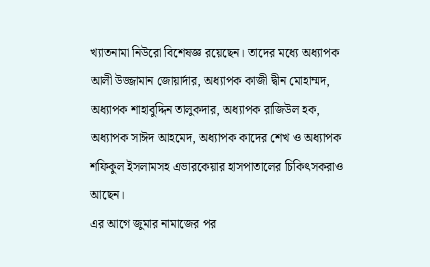খ্যাতনামা নিউরো বিশেষজ্ঞ রয়েছেন। তাদের মধ্যে অধ্যাপক আলী উজ্জামান জোয়ার্দার, অধ্যাপক কাজী দ্বীন মোহাম্মদ, অধ্যাপক শাহাবুদ্দিন তালুকদার, অধ্যাপক রাজিউল হক, অধ্যাপক সাঈদ আহমেদ, অধ্যাপক কাদের শেখ ও অধ্যাপক শফিকুল ইসলামসহ এভারকেয়ার হাসপাতালের চিকিৎসকরাও আছেন।
এর আগে জুমার নামাজের পর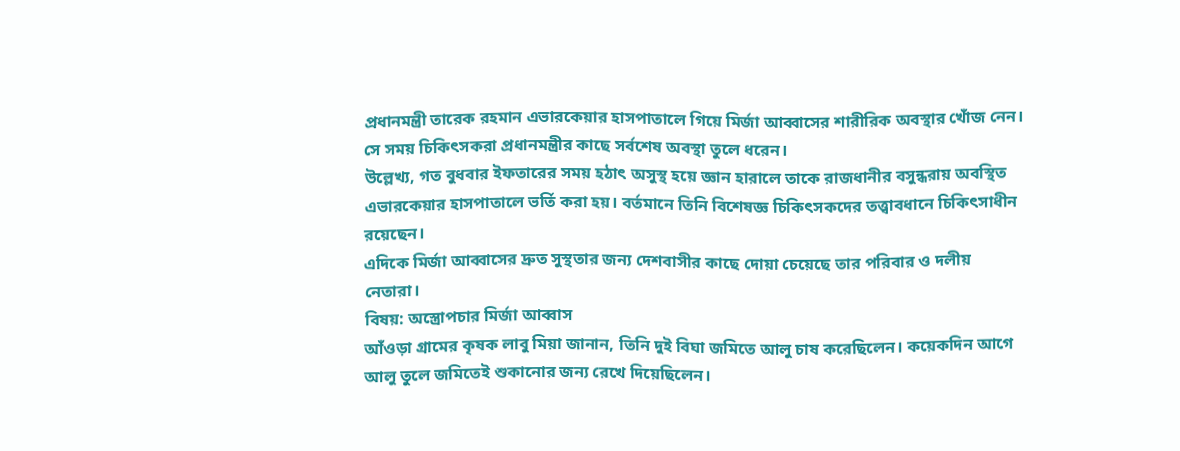প্রধানমন্ত্রী তারেক রহমান এভারকেয়ার হাসপাতালে গিয়ে মির্জা আব্বাসের শারীরিক অবস্থার খোঁজ নেন। সে সময় চিকিৎসকরা প্রধানমন্ত্রীর কাছে সর্বশেষ অবস্থা তুলে ধরেন।
উল্লেখ্য, গত বুধবার ইফতারের সময় হঠাৎ অসুস্থ হয়ে জ্ঞান হারালে তাকে রাজধানীর বসুন্ধরায় অবস্থিত এভারকেয়ার হাসপাতালে ভর্তি করা হয়। বর্তমানে তিনি বিশেষজ্ঞ চিকিৎসকদের তত্ত্বাবধানে চিকিৎসাধীন রয়েছেন।
এদিকে মির্জা আব্বাসের দ্রুত সুস্থতার জন্য দেশবাসীর কাছে দোয়া চেয়েছে তার পরিবার ও দলীয় নেতারা।
বিষয়: অস্ত্রোপচার মির্জা আব্বাস
আঁওড়া গ্রামের কৃষক লাবু মিয়া জানান, তিনি দুই বিঘা জমিতে আলু চাষ করেছিলেন। কয়েকদিন আগে আলু তুলে জমিতেই শুকানোর জন্য রেখে দিয়েছিলেন।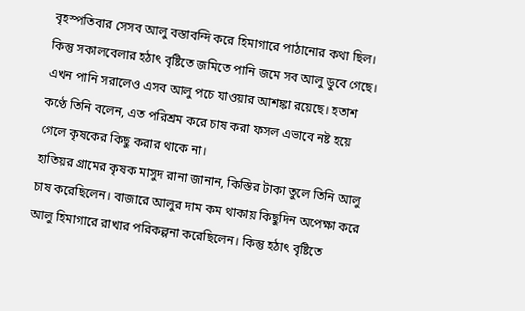বৃহস্পতিবার সেসব আলু বস্তাবন্দি করে হিমাগারে পাঠানোর কথা ছিল। কিন্তু সকালবেলার হঠাৎ বৃষ্টিতে জমিতে পানি জমে সব আলু ডুবে গেছে। এখন পানি সরালেও এসব আলু পচে যাওয়ার আশঙ্কা রয়েছে। হতাশ কণ্ঠে তিনি বলেন, এত পরিশ্রম করে চাষ করা ফসল এভাবে নষ্ট হয়ে গেলে কৃষকের কিছু করার থাকে না।
হাতিয়র গ্রামের কৃষক মাসুদ রানা জানান, কিস্তির টাকা তুলে তিনি আলু চাষ করেছিলেন। বাজারে আলুর দাম কম থাকায় কিছুদিন অপেক্ষা করে আলু হিমাগারে রাখার পরিকল্পনা করেছিলেন। কিন্তু হঠাৎ বৃষ্টিতে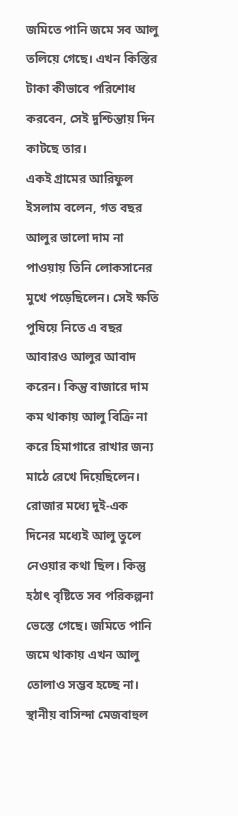জমিতে পানি জমে সব আলু তলিয়ে গেছে। এখন কিস্তির টাকা কীভাবে পরিশোধ করবেন, সেই দুশ্চিন্তায় দিন কাটছে তার।
একই গ্রামের আরিফুল ইসলাম বলেন, গত বছর আলুর ভালো দাম না পাওয়ায় তিনি লোকসানের মুখে পড়েছিলেন। সেই ক্ষতি পুষিয়ে নিতে এ বছর আবারও আলুর আবাদ করেন। কিন্তু বাজারে দাম কম থাকায় আলু বিক্রি না করে হিমাগারে রাখার জন্য মাঠে রেখে দিয়েছিলেন। রোজার মধ্যে দুই-এক দিনের মধ্যেই আলু তুলে নেওয়ার কথা ছিল। কিন্তু হঠাৎ বৃষ্টিতে সব পরিকল্পনা ভেস্তে গেছে। জমিতে পানি জমে থাকায় এখন আলু তোলাও সম্ভব হচ্ছে না।
স্থানীয় বাসিন্দা মেজবাহুল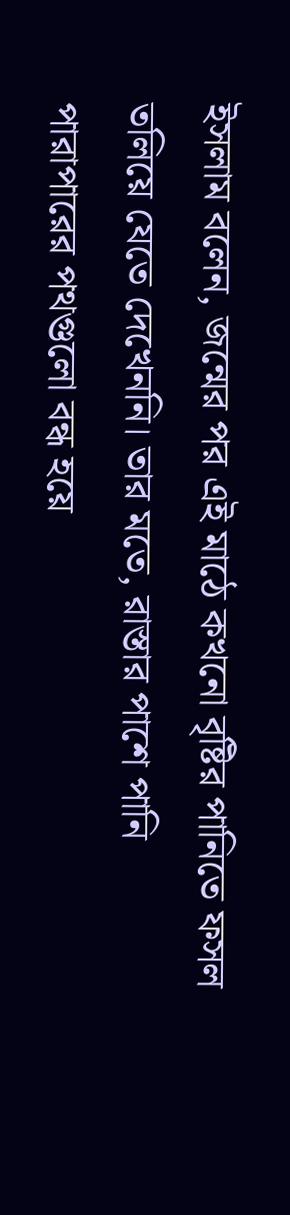ইসলাম বলেন, জন্মের পর এই মাঠে কখনো বৃষ্টির পানিতে ফসল তলিয়ে যেতে দেখেননি। তার মতে, রাস্তার পাশে পানি পারাপারের পথগুলো বন্ধ হয়ে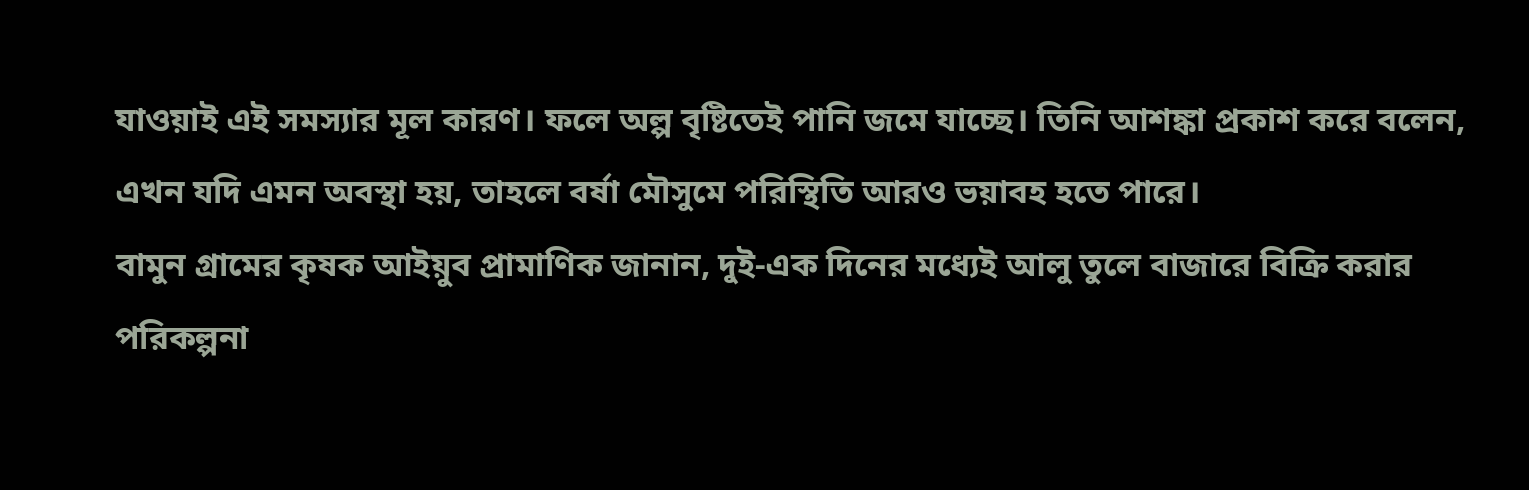যাওয়াই এই সমস্যার মূল কারণ। ফলে অল্প বৃষ্টিতেই পানি জমে যাচ্ছে। তিনি আশঙ্কা প্রকাশ করে বলেন, এখন যদি এমন অবস্থা হয়, তাহলে বর্ষা মৌসুমে পরিস্থিতি আরও ভয়াবহ হতে পারে।
বামুন গ্রামের কৃষক আইয়ুব প্রামাণিক জানান, দুই-এক দিনের মধ্যেই আলু তুলে বাজারে বিক্রি করার পরিকল্পনা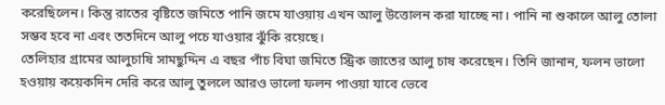করেছিলেন। কিন্তু রাতের বৃষ্টিতে জমিতে পানি জমে যাওয়ায় এখন আলু উত্তোলন করা যাচ্ছে না। পানি না শুকালে আলু তোলা সম্ভব হবে না এবং ততদিনে আলু পচে যাওয়ার ঝুঁকি রয়েছে।
তেলিহার গ্রামের আলুচাষি সামছুদ্দিন এ বছর পাঁচ বিঘা জমিতে স্ট্রিক জাতের আলু চাষ করেছেন। তিনি জানান, ফলন ভালো হওয়ায় কয়েকদিন দেরি করে আলু তুললে আরও ভালো ফলন পাওয়া যাবে ভেবে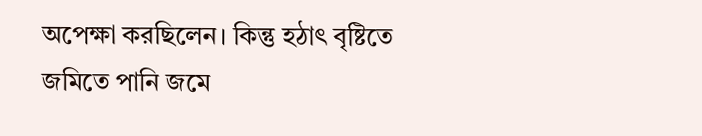অপেক্ষা করছিলেন। কিন্তু হঠাৎ বৃষ্টিতে জমিতে পানি জমে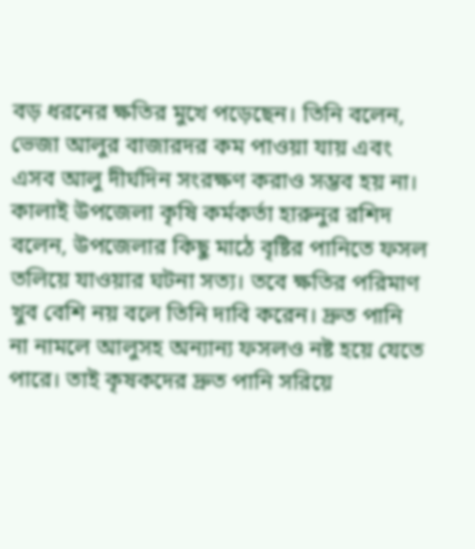বড় ধরনের ক্ষতির মুখে পড়েছেন। তিনি বলেন, ভেজা আলুর বাজারদর কম পাওয়া যায় এবং এসব আলু দীর্ঘদিন সংরক্ষণ করাও সম্ভব হয় না।
কালাই উপজেলা কৃষি কর্মকর্তা হারুনুর রশিদ বলেন, উপজেলার কিছু মাঠে বৃষ্টির পানিতে ফসল তলিয়ে যাওয়ার ঘটনা সত্য। তবে ক্ষতির পরিমাণ খুব বেশি নয় বলে তিনি দাবি করেন। দ্রুত পানি না নামলে আলুসহ অন্যান্য ফসলও নষ্ট হয়ে যেতে পারে। তাই কৃষকদের দ্রুত পানি সরিয়ে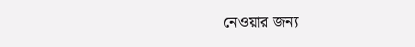নেওয়ার জন্য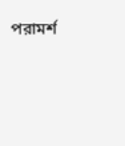পরামর্শ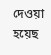দেওয়া হয়েছ